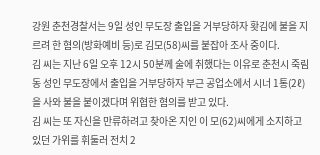강원 춘천경찰서는 9일 성인 무도장 출입을 거부당하자 홧김에 불을 지르려 한 혐의(방화예비 등)로 김모(58)씨를 붙잡아 조사 중이다.
김 씨는 지난 6일 오후 12시 50분께 술에 취했다는 이유로 춘천시 죽림동 성인 무도장에서 출입을 거부당하자 부근 공업소에서 시너 1통(2ℓ)을 사와 불을 붙이겠다며 위협한 혐의를 받고 있다.
김 씨는 또 자신을 만류하려고 찾아온 지인 이 모(62)씨에게 소지하고 있던 가위를 휘둘러 전치 2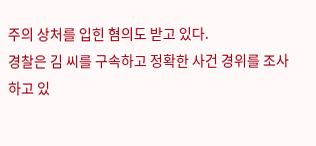주의 상처를 입힌 혐의도 받고 있다.
경찰은 김 씨를 구속하고 정확한 사건 경위를 조사하고 있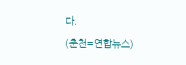다.
(춘천=연합뉴스)